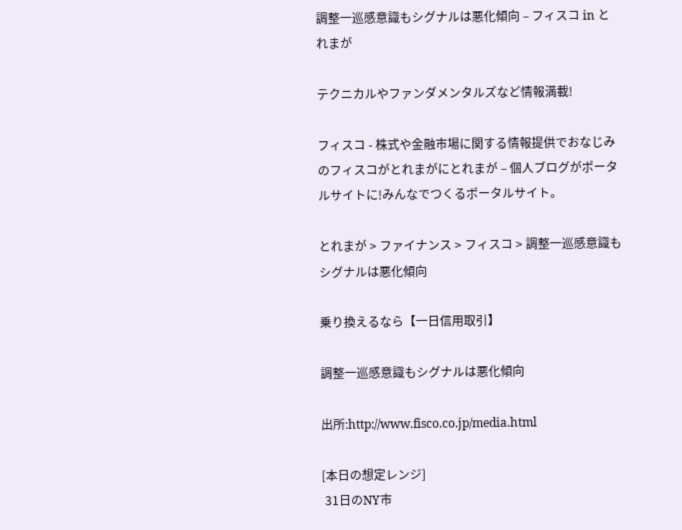調整一巡感意識もシグナルは悪化傾向 – フィスコ in とれまが

テクニカルやファンダメンタルズなど情報満載!

フィスコ - 株式や金融市場に関する情報提供でおなじみのフィスコがとれまがにとれまが – 個人ブログがポータルサイトに!みんなでつくるポータルサイト。

とれまが > ファイナンス > フィスコ > 調整一巡感意識もシグナルは悪化傾向

乗り換えるなら【一日信用取引】

調整一巡感意識もシグナルは悪化傾向

出所:http://www.fisco.co.jp/media.html

[本日の想定レンジ]
 31日のNY市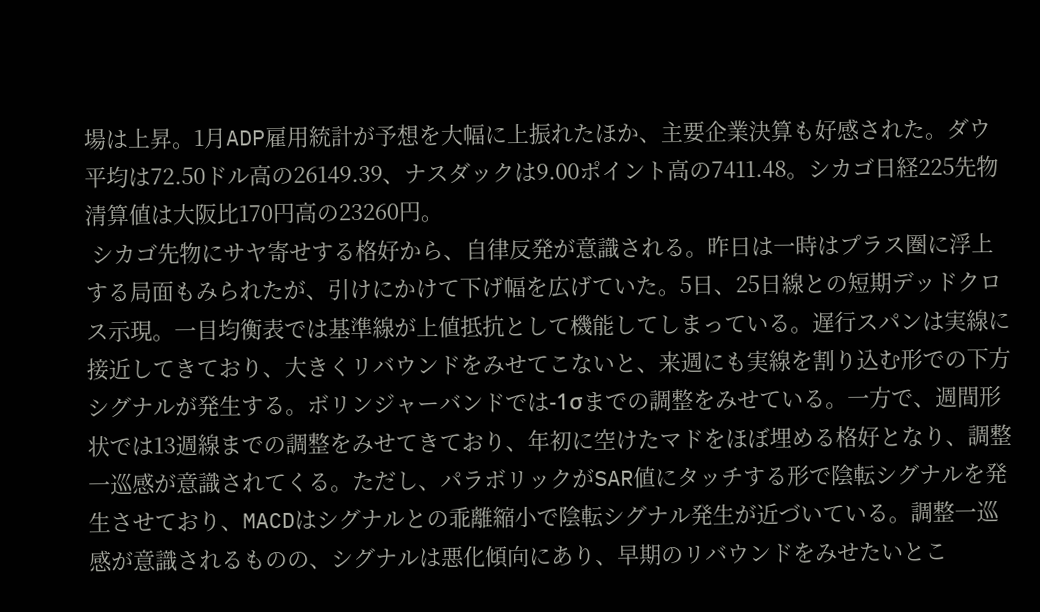場は上昇。1月ADP雇用統計が予想を大幅に上振れたほか、主要企業決算も好感された。ダウ平均は72.50ドル高の26149.39、ナスダックは9.00ポイント高の7411.48。シカゴ日経225先物清算値は大阪比170円高の23260円。
 シカゴ先物にサヤ寄せする格好から、自律反発が意識される。昨日は一時はプラス圏に浮上する局面もみられたが、引けにかけて下げ幅を広げていた。5日、25日線との短期デッドクロス示現。一目均衡表では基準線が上値抵抗として機能してしまっている。遅行スパンは実線に接近してきており、大きくリバウンドをみせてこないと、来週にも実線を割り込む形での下方シグナルが発生する。ボリンジャーバンドでは-1σまでの調整をみせている。一方で、週間形状では13週線までの調整をみせてきており、年初に空けたマドをほぼ埋める格好となり、調整一巡感が意識されてくる。ただし、パラボリックがSAR値にタッチする形で陰転シグナルを発生させており、MACDはシグナルとの乖離縮小で陰転シグナル発生が近づいている。調整一巡感が意識されるものの、シグナルは悪化傾向にあり、早期のリバウンドをみせたいとこ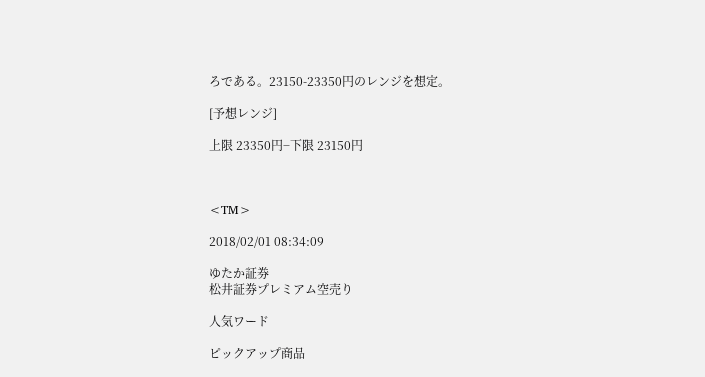ろである。23150-23350円のレンジを想定。

[予想レンジ]

上限 23350円−下限 23150円



<TM>

2018/02/01 08:34:09

ゆたか証券
松井証券プレミアム空売り

人気ワード

ピックアップ商品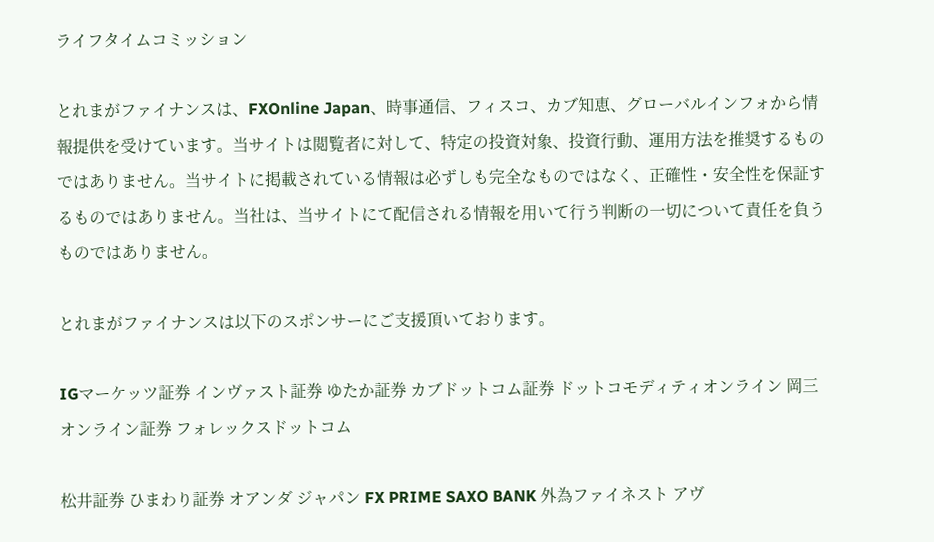ライフタイムコミッション

とれまがファイナンスは、FXOnline Japan、時事通信、フィスコ、カブ知恵、グローバルインフォから情報提供を受けています。当サイトは閲覧者に対して、特定の投資対象、投資行動、運用方法を推奨するものではありません。当サイトに掲載されている情報は必ずしも完全なものではなく、正確性・安全性を保証するものではありません。当社は、当サイトにて配信される情報を用いて行う判断の一切について責任を負うものではありません。

とれまがファイナンスは以下のスポンサーにご支援頂いております。

IGマーケッツ証券 インヴァスト証券 ゆたか証券 カブドットコム証券 ドットコモディティオンライン 岡三オンライン証券 フォレックスドットコム

松井証券 ひまわり証券 オアンダ ジャパン FX PRIME SAXO BANK 外為ファイネスト アヴ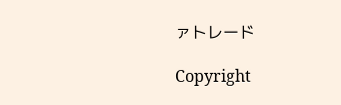ァトレード

Copyright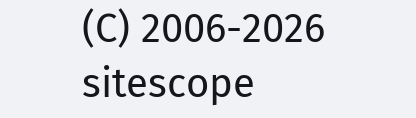(C) 2006-2026 sitescope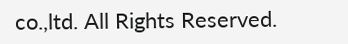co.,ltd. All Rights Reserved.